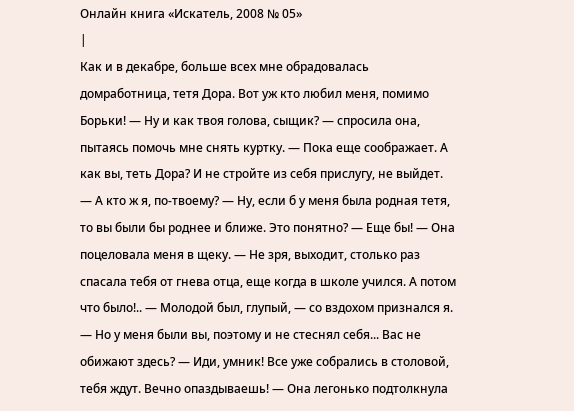Онлайн книга «Искатель, 2008 № 05»
|
Как и в декабре, больше всех мне обрадовалась домработница, тетя Дора. Вот уж кто любил меня, помимо Борьки! — Ну и как твоя голова, сыщик? — спросила она, пытаясь помочь мне снять куртку. — Пока еще соображает. А как вы, теть Дора? И не стройте из себя прислугу, не выйдет. — А кто ж я, по-твоему? — Ну, если б у меня была родная тетя, то вы были бы роднее и ближе. Это понятно? — Еще бы! — Она поцеловала меня в щеку. — Не зря, выходит, столько раз спасала тебя от гнева отца, еще когда в школе учился. А потом что было!.. — Молодой был, глупый, — со вздохом признался я. — Но у меня были вы, поэтому и не стеснял себя... Вас не обижают здесь? — Иди, умник! Все уже собрались в столовой, тебя ждут. Вечно опаздываешь! — Она легонько подтолкнула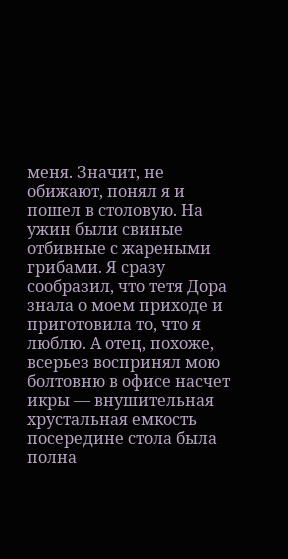меня. Значит, не обижают, понял я и пошел в столовую. На ужин были свиные отбивные с жареными грибами. Я сразу сообразил, что тетя Дора знала о моем приходе и приготовила то, что я люблю. А отец, похоже, всерьез воспринял мою болтовню в офисе насчет икры — внушительная хрустальная емкость посередине стола была полна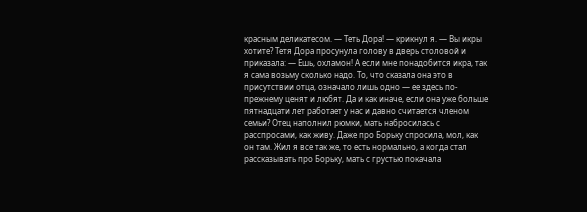красным деликатесом. — Теть Дора! — крикнул я. — Вы икры хотите? Тетя Дора просунула голову в дверь столовой и приказала: — Ешь, охламон! А если мне понадобится икра, так я сама возьму сколько надо. То, что сказала она это в присутствии отца, означало лишь одно — ее здесь по-прежнему ценят и любят. Да и как иначе, если она уже больше пятнадцати лет работает у нас и давно считается членом семьи? Отец наполнил рюмки, мать набросилась с расспросами, как живу. Даже про Борьку спросила, мол, как он там. Жил я все так же, то есть нормально, а когда стал рассказывать про Борьку, мать с грустью покачала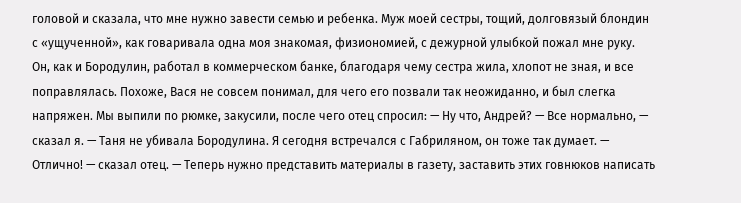головой и сказала, что мне нужно завести семью и ребенка. Муж моей сестры, тощий, долговязый блондин с «ущученной», как говаривала одна моя знакомая, физиономией, с дежурной улыбкой пожал мне руку. Он, как и Бородулин, работал в коммерческом банке, благодаря чему сестра жила, хлопот не зная, и все поправлялась. Похоже, Вася не совсем понимал, для чего его позвали так неожиданно, и был слегка напряжен. Мы выпили по рюмке, закусили, после чего отец спросил: — Ну что, Андрей? — Все нормально, — сказал я. — Таня не убивала Бородулина. Я сегодня встречался с Габриляном, он тоже так думает. — Отлично! — сказал отец. — Теперь нужно представить материалы в газету, заставить этих говнюков написать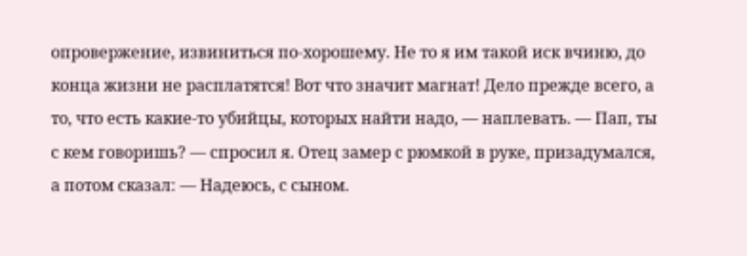опровержение, извиниться по-хорошему. Не то я им такой иск вчиню, до конца жизни не расплатятся! Вот что значит магнат! Дело прежде всего, а то, что есть какие-то убийцы, которых найти надо, — наплевать. — Пап, ты с кем говоришь? — спросил я. Отец замер с рюмкой в руке, призадумался, а потом сказал: — Надеюсь, с сыном.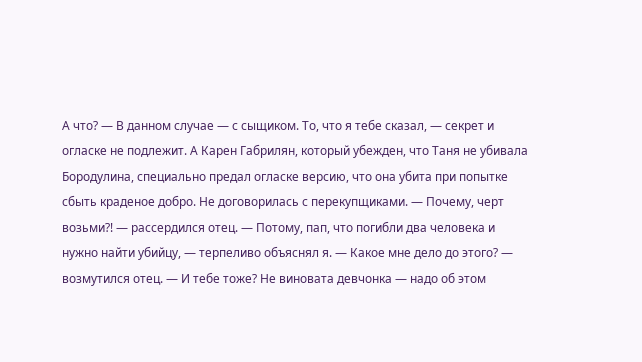А что? — В данном случае — с сыщиком. То, что я тебе сказал, — секрет и огласке не подлежит. А Карен Габрилян, который убежден, что Таня не убивала Бородулина, специально предал огласке версию, что она убита при попытке сбыть краденое добро. Не договорилась с перекупщиками. — Почему, черт возьми?! — рассердился отец. — Потому, пап, что погибли два человека и нужно найти убийцу, — терпеливо объяснял я. — Какое мне дело до этого? — возмутился отец. — И тебе тоже? Не виновата девчонка — надо об этом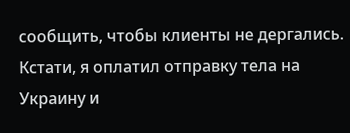сообщить, чтобы клиенты не дергались. Кстати, я оплатил отправку тела на Украину и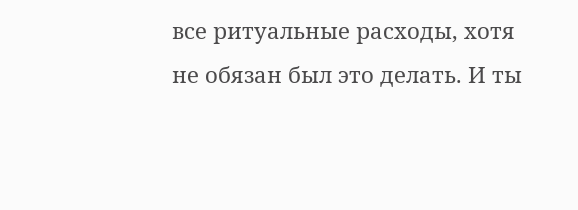все ритуальные расходы, хотя не обязан был это делать. И ты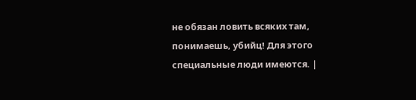не обязан ловить всяких там, понимаешь, убийц! Для этого специальные люди имеются. |